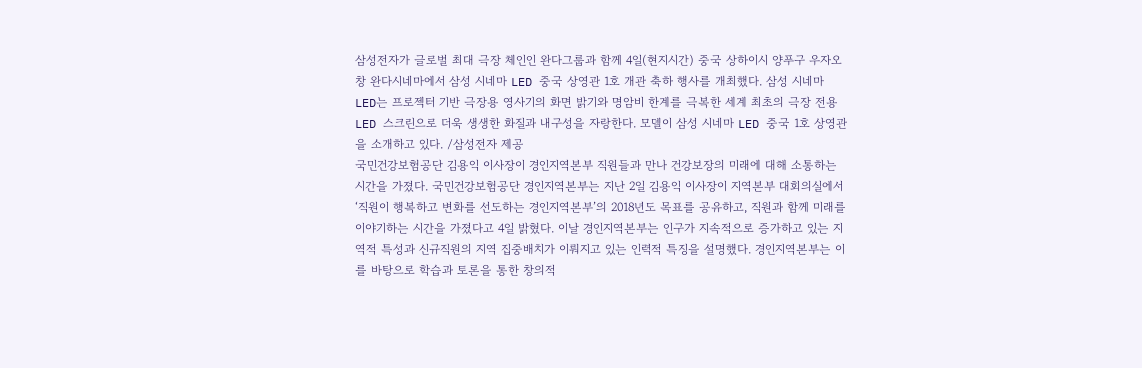삼성전자가 글로벌 최대 극장 체인인 완다그룹과 함께 4일(현지시간) 중국 상하이시 양푸구 우자오창 완다시네마에서 삼성 시네마 LED 중국 상영관 1호 개관 축하 행사를 개최했다. 삼성 시네마 LED는 프로젝터 기반 극장용 영사기의 화면 밝기와 명암비 한계를 극복한 세계 최초의 극장 전용 LED 스크린으로 더욱 생생한 화질과 내구성을 자랑한다. 모델이 삼성 시네마 LED 중국 1호 상영관을 소개하고 있다. /삼성전자 제공
국민건강보험공단 김용익 이사장이 경인지역본부 직원들과 만나 건강보장의 미래에 대해 소통하는 시간을 가졌다. 국민건강보험공단 경인지역본부는 지난 2일 김용익 이사장이 지역본부 대회의실에서 ‘직원이 행복하고 변화를 선도하는 경인지역본부’의 2018년도 목표를 공유하고, 직원과 함께 미래를 이야기하는 시간을 가졌다고 4일 밝혔다. 이날 경인지역본부는 인구가 지속적으로 증가하고 있는 지역적 특성과 신규직원의 지역 집중배치가 이뤄지고 있는 인력적 특징을 설명했다. 경인지역본부는 이를 바탕으로 학습과 토론을 통한 창의적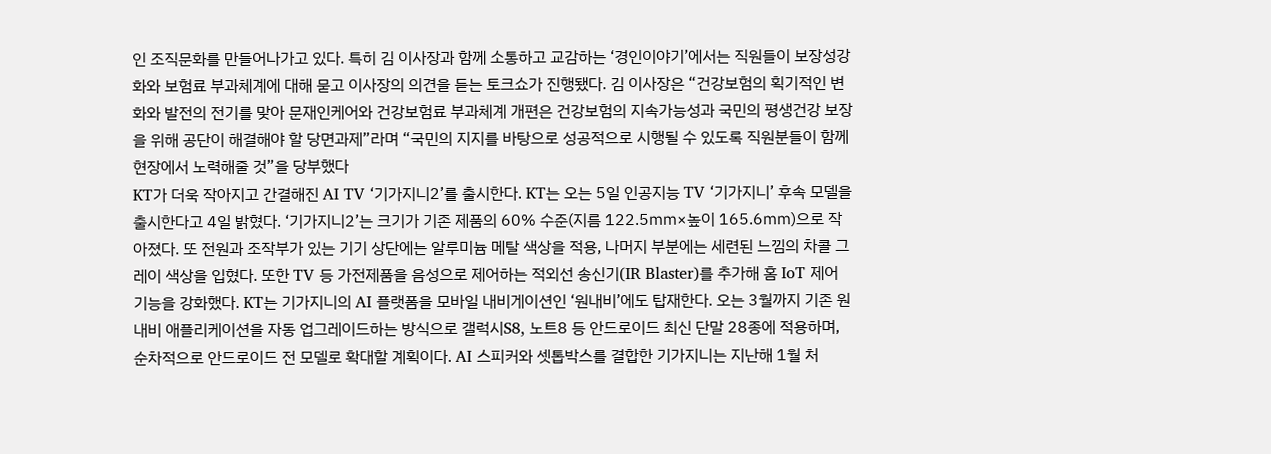인 조직문화를 만들어나가고 있다. 특히 김 이사장과 함께 소통하고 교감하는 ‘경인이야기’에서는 직원들이 보장성강화와 보험료 부과체계에 대해 묻고 이사장의 의견을 듣는 토크쇼가 진행됐다. 김 이사장은 “건강보험의 획기적인 변화와 발전의 전기를 맞아 문재인케어와 건강보험료 부과체계 개편은 건강보험의 지속가능성과 국민의 평생건강 보장을 위해 공단이 해결해야 할 당면과제”라며 “국민의 지지를 바탕으로 성공적으로 시행될 수 있도록 직원분들이 함께 현장에서 노력해줄 것”을 당부했다
KT가 더욱 작아지고 간결해진 AI TV ‘기가지니2’를 출시한다. KT는 오는 5일 인공지능 TV ‘기가지니’ 후속 모델을 출시한다고 4일 밝혔다. ‘기가지니2’는 크기가 기존 제품의 60% 수준(지름 122.5㎜×높이 165.6㎜)으로 작아졌다. 또 전원과 조작부가 있는 기기 상단에는 알루미늄 메탈 색상을 적용, 나머지 부분에는 세련된 느낌의 차콜 그레이 색상을 입혔다. 또한 TV 등 가전제품을 음성으로 제어하는 적외선 송신기(IR Blaster)를 추가해 홈 IoT 제어 기능을 강화했다. KT는 기가지니의 AI 플랫폼을 모바일 내비게이션인 ‘원내비’에도 탑재한다. 오는 3월까지 기존 원내비 애플리케이션을 자동 업그레이드하는 방식으로 갤럭시S8, 노트8 등 안드로이드 최신 단말 28종에 적용하며, 순차적으로 안드로이드 전 모델로 확대할 계획이다. AI 스피커와 셋톱박스를 결합한 기가지니는 지난해 1월 처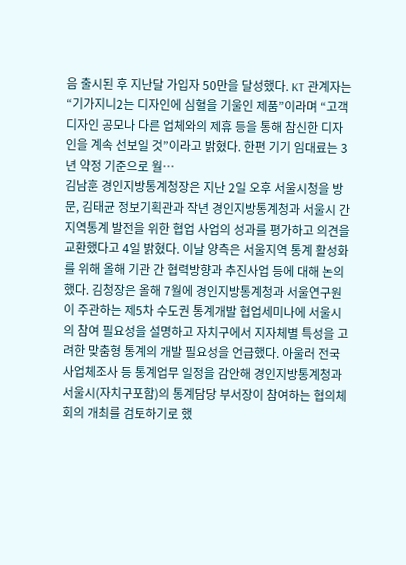음 출시된 후 지난달 가입자 50만을 달성했다. KT 관계자는 “기가지니2는 디자인에 심혈을 기울인 제품”이라며 “고객 디자인 공모나 다른 업체와의 제휴 등을 통해 참신한 디자인을 계속 선보일 것”이라고 밝혔다. 한편 기기 임대료는 3년 약정 기준으로 월…
김남훈 경인지방통계청장은 지난 2일 오후 서울시청을 방문, 김태균 정보기획관과 작년 경인지방통계청과 서울시 간 지역통계 발전을 위한 협업 사업의 성과를 평가하고 의견을 교환했다고 4일 밝혔다. 이날 양측은 서울지역 통계 활성화를 위해 올해 기관 간 협력방향과 추진사업 등에 대해 논의했다. 김청장은 올해 7월에 경인지방통계청과 서울연구원이 주관하는 제5차 수도권 통계개발 협업세미나에 서울시의 참여 필요성을 설명하고 자치구에서 지자체별 특성을 고려한 맞춤형 통계의 개발 필요성을 언급했다. 아울러 전국사업체조사 등 통계업무 일정을 감안해 경인지방통계청과 서울시(자치구포함)의 통계담당 부서장이 참여하는 협의체 회의 개최를 검토하기로 했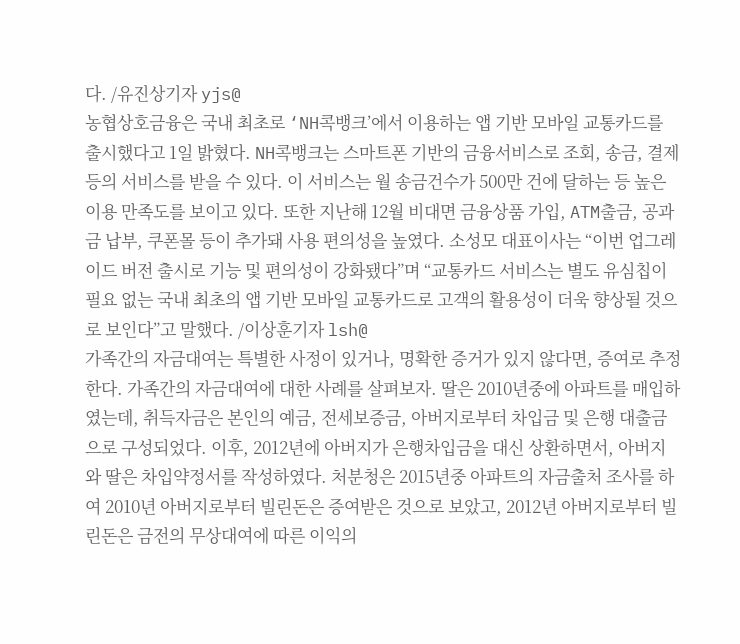다. /유진상기자 yjs@
농협상호금융은 국내 최초로 ‘NH콕뱅크’에서 이용하는 앱 기반 모바일 교통카드를 출시했다고 1일 밝혔다. NH콕뱅크는 스마트폰 기반의 금융서비스로 조회, 송금, 결제 등의 서비스를 받을 수 있다. 이 서비스는 월 송금건수가 500만 건에 달하는 등 높은 이용 만족도를 보이고 있다. 또한 지난해 12월 비대면 금융상품 가입, ATM출금, 공과금 납부, 쿠폰몰 등이 추가돼 사용 편의성을 높였다. 소성모 대표이사는 “이번 업그레이드 버전 출시로 기능 및 편의성이 강화됐다”며 “교통카드 서비스는 별도 유심칩이 필요 없는 국내 최초의 앱 기반 모바일 교통카드로 고객의 활용성이 더욱 향상될 것으로 보인다”고 말했다. /이상훈기자 lsh@
가족간의 자금대여는 특별한 사정이 있거나, 명확한 증거가 있지 않다면, 증여로 추정한다. 가족간의 자금대여에 대한 사례를 살펴보자. 딸은 2010년중에 아파트를 매입하였는데, 취득자금은 본인의 예금, 전세보증금, 아버지로부터 차입금 및 은행 대출금으로 구성되었다. 이후, 2012년에 아버지가 은행차입금을 대신 상환하면서, 아버지와 딸은 차입약정서를 작성하였다. 처분청은 2015년중 아파트의 자금출처 조사를 하여 2010년 아버지로부터 빌린돈은 증여받은 것으로 보았고, 2012년 아버지로부터 빌린돈은 금전의 무상대여에 따른 이익의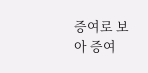증여로 보아 증여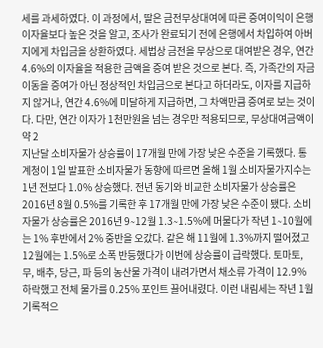세를 과세하였다. 이 과정에서, 딸은 금전무상대여에 따른 증여이익이 은행 이자율보다 높은 것을 알고, 조사가 완료되기 전에 은행에서 차입하여 아버지에게 차입금을 상환하였다. 세법상 금전을 무상으로 대여받은 경우, 연간 4.6%의 이자율을 적용한 금액을 증여 받은 것으로 본다. 즉, 가족간의 자금이동을 증여가 아닌 정상적인 차입금으로 본다고 하더라도, 이자를 지급하지 않거나, 연간 4.6%에 미달하게 지급하면, 그 차액만큼 증여로 보는 것이다. 다만, 연간 이자가 1천만원을 넘는 경우만 적용되므로, 무상대여금액이 약 2
지난달 소비자물가 상승률이 17개월 만에 가장 낮은 수준을 기록했다. 통계청이 1일 발표한 소비자물가 동향에 따르면 올해 1월 소비자물가지수는 1년 전보다 1.0% 상승했다. 전년 동기와 비교한 소비자물가 상승률은 2016년 8월 0.5%를 기록한 후 17개월 만에 가장 낮은 수준이 됐다. 소비자물가 상승률은 2016년 9∼12월 1.3∼1.5%에 머물다가 작년 1∼10월에는 1% 후반에서 2% 중반을 오갔다. 같은 해 11월에 1.3%까지 떨어졌고 12월에는 1.5%로 소폭 반등했다가 이번에 상승률이 급락했다. 토마토, 무, 배추, 당근, 파 등의 농산물 가격이 내려가면서 채소류 가격이 12.9% 하락했고 전체 물가를 0.25% 포인트 끌어내렸다. 이런 내림세는 작년 1월 기록적으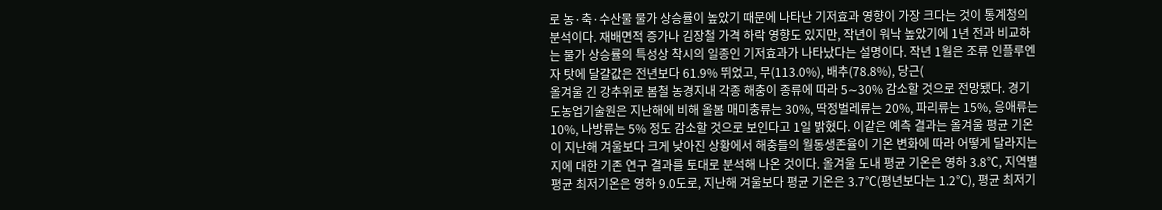로 농·축·수산물 물가 상승률이 높았기 때문에 나타난 기저효과 영향이 가장 크다는 것이 통계청의 분석이다. 재배면적 증가나 김장철 가격 하락 영향도 있지만, 작년이 워낙 높았기에 1년 전과 비교하는 물가 상승률의 특성상 착시의 일종인 기저효과가 나타났다는 설명이다. 작년 1월은 조류 인플루엔자 탓에 달걀값은 전년보다 61.9% 뛰었고, 무(113.0%), 배추(78.8%), 당근(
올겨울 긴 강추위로 봄철 농경지내 각종 해충이 종류에 따라 5∼30% 감소할 것으로 전망됐다. 경기도농업기술원은 지난해에 비해 올봄 매미충류는 30%, 딱정벌레류는 20%, 파리류는 15%, 응애류는 10%, 나방류는 5% 정도 감소할 것으로 보인다고 1일 밝혔다. 이같은 예측 결과는 올겨울 평균 기온이 지난해 겨울보다 크게 낮아진 상황에서 해충들의 월동생존율이 기온 변화에 따라 어떻게 달라지는지에 대한 기존 연구 결과를 토대로 분석해 나온 것이다. 올겨울 도내 평균 기온은 영하 3.8℃, 지역별 평균 최저기온은 영하 9.0도로, 지난해 겨울보다 평균 기온은 3.7℃(평년보다는 1.2℃), 평균 최저기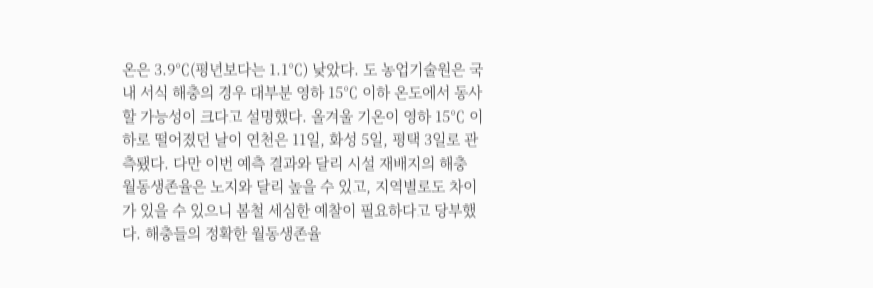온은 3.9℃(평년보다는 1.1℃) 낮았다. 도 농업기술원은 국내 서식 해충의 경우 대부분 영하 15℃ 이하 온도에서 동사할 가능성이 크다고 설명했다. 올겨울 기온이 영하 15℃ 이하로 떨어졌던 날이 연천은 11일, 화성 5일, 평택 3일로 관측됐다. 다만 이번 예측 결과와 달리 시설 재배지의 해충 월동생존율은 노지와 달리 높을 수 있고, 지역별로도 차이가 있을 수 있으니 봄철 세심한 예찰이 필요하다고 당부했다. 해충들의 정확한 월동생존율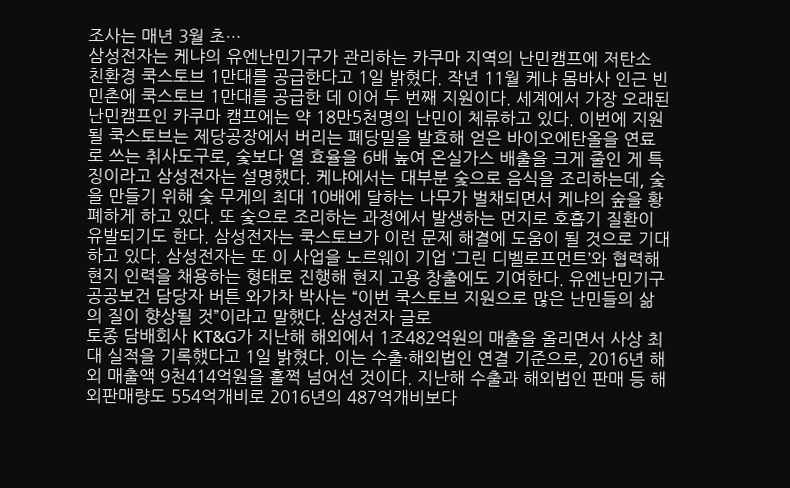조사는 매년 3월 초…
삼성전자는 케냐의 유엔난민기구가 관리하는 카쿠마 지역의 난민캠프에 저탄소 친환경 쿡스토브 1만대를 공급한다고 1일 밝혔다. 작년 11월 케냐 몸바사 인근 빈민촌에 쿡스토브 1만대를 공급한 데 이어 두 번째 지원이다. 세계에서 가장 오래된 난민캠프인 카쿠마 캠프에는 약 18만5천명의 난민이 체류하고 있다. 이번에 지원될 쿡스토브는 제당공장에서 버리는 폐당밀을 발효해 얻은 바이오에탄올을 연료로 쓰는 취사도구로, 숯보다 열 효율을 6배 높여 온실가스 배출을 크게 줄인 게 특징이라고 삼성전자는 설명했다. 케냐에서는 대부분 숯으로 음식을 조리하는데, 숯을 만들기 위해 숯 무게의 최대 10배에 달하는 나무가 벌채되면서 케냐의 숲을 황폐하게 하고 있다. 또 숯으로 조리하는 과정에서 발생하는 먼지로 호흡기 질환이 유발되기도 한다. 삼성전자는 쿡스토브가 이런 문제 해결에 도움이 될 것으로 기대하고 있다. 삼성전자는 또 이 사업을 노르웨이 기업 ‘그린 디벨로프먼트’와 협력해 현지 인력을 채용하는 형태로 진행해 현지 고용 창출에도 기여한다. 유엔난민기구 공공보건 담당자 버튼 와가차 박사는 “이번 쿡스토브 지원으로 많은 난민들의 삶의 질이 향상될 것”이라고 말했다. 삼성전자 글로
토종 담배회사 KT&G가 지난해 해외에서 1조482억원의 매출을 올리면서 사상 최대 실적을 기록했다고 1일 밝혔다. 이는 수출·해외법인 연결 기준으로, 2016년 해외 매출액 9천414억원을 훌쩍 넘어선 것이다. 지난해 수출과 해외법인 판매 등 해외판매량도 554억개비로 2016년의 487억개비보다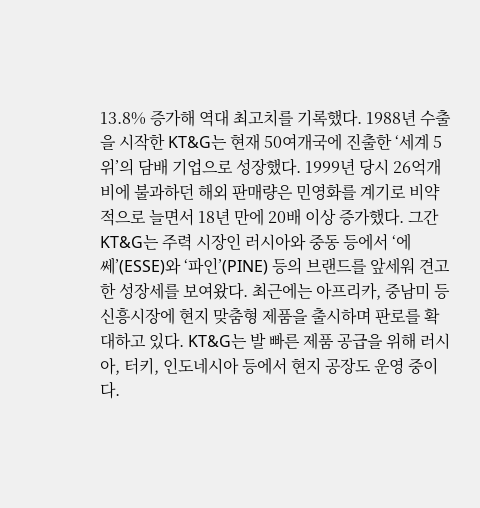13.8% 증가해 역대 최고치를 기록했다. 1988년 수출을 시작한 KT&G는 현재 50여개국에 진출한 ‘세계 5위’의 담배 기업으로 성장했다. 1999년 당시 26억개비에 불과하던 해외 판매량은 민영화를 계기로 비약적으로 늘면서 18년 만에 20배 이상 증가했다. 그간 KT&G는 주력 시장인 러시아와 중동 등에서 ‘에쎄’(ESSE)와 ‘파인’(PINE) 등의 브랜드를 앞세워 견고한 성장세를 보여왔다. 최근에는 아프리카, 중남미 등 신흥시장에 현지 맞춤형 제품을 출시하며 판로를 확대하고 있다. KT&G는 발 빠른 제품 공급을 위해 러시아, 터키, 인도네시아 등에서 현지 공장도 운영 중이다.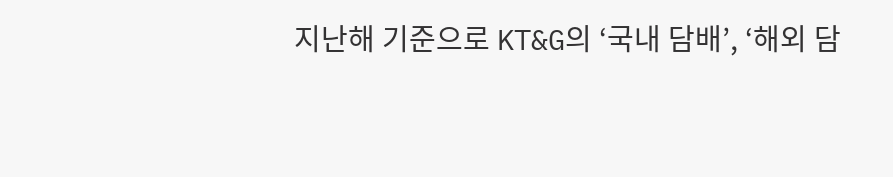지난해 기준으로 KT&G의 ‘국내 담배’, ‘해외 담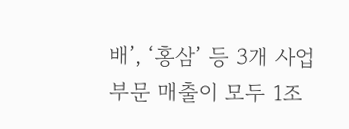배’, ‘홍삼’ 등 3개 사업부문 매출이 모두 1조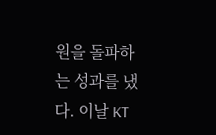원을 돌파하는 성과를 냈다. 이날 KT